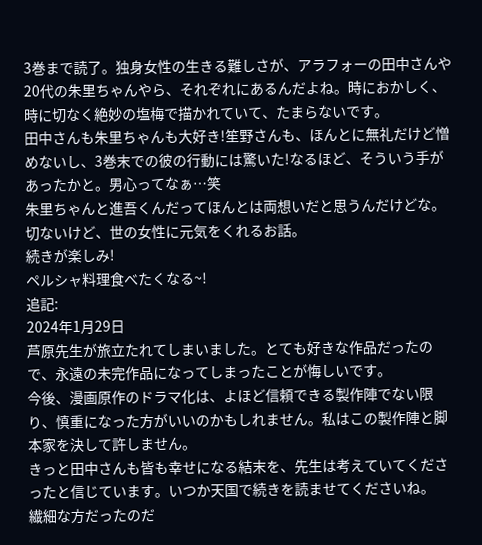3巻まで読了。独身女性の生きる難しさが、アラフォーの田中さんや20代の朱里ちゃんやら、それぞれにあるんだよね。時におかしく、時に切なく絶妙の塩梅で描かれていて、たまらないです。
田中さんも朱里ちゃんも大好き!笙野さんも、ほんとに無礼だけど憎めないし、3巻末での彼の行動には驚いた!なるほど、そういう手があったかと。男心ってなぁ…笑
朱里ちゃんと進吾くんだってほんとは両想いだと思うんだけどな。
切ないけど、世の女性に元気をくれるお話。
続きが楽しみ!
ペルシャ料理食べたくなる~!
追記:
2024年1月29日
芦原先生が旅立たれてしまいました。とても好きな作品だったので、永遠の未完作品になってしまったことが悔しいです。
今後、漫画原作のドラマ化は、よほど信頼できる製作陣でない限り、慎重になった方がいいのかもしれません。私はこの製作陣と脚本家を決して許しません。
きっと田中さんも皆も幸せになる結末を、先生は考えていてくださったと信じています。いつか天国で続きを読ませてくださいね。
繊細な方だったのだ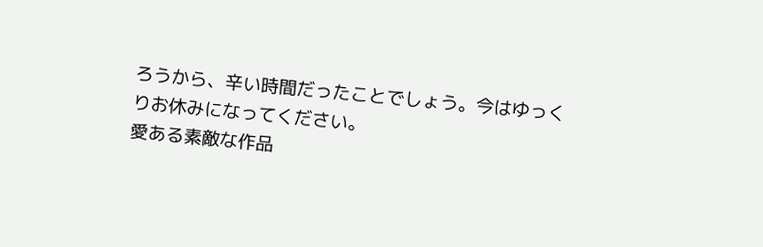ろうから、辛い時間だったことでしょう。今はゆっくりお休みになってください。
愛ある素敵な作品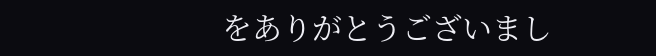をありがとうございまし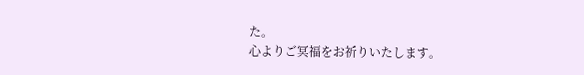た。
心よりご冥福をお祈りいたします。